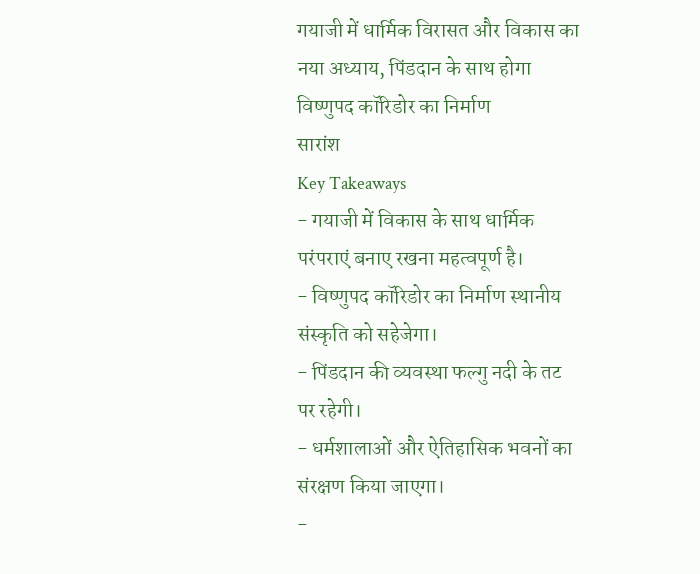गयाजी में धार्मिक विरासत और विकास का नया अध्याय, पिंडदान के साथ होगा विष्णुपद कॉरिडोर का निर्माण
सारांश
Key Takeaways
- गयाजी में विकास के साथ धार्मिक परंपराएं बनाए रखना महत्वपूर्ण है।
- विष्णुपद कॉरिडोर का निर्माण स्थानीय संस्कृति को सहेजेगा।
- पिंडदान की व्यवस्था फल्गु नदी के तट पर रहेगी।
- धर्मशालाओं और ऐतिहासिक भवनों का संरक्षण किया जाएगा।
-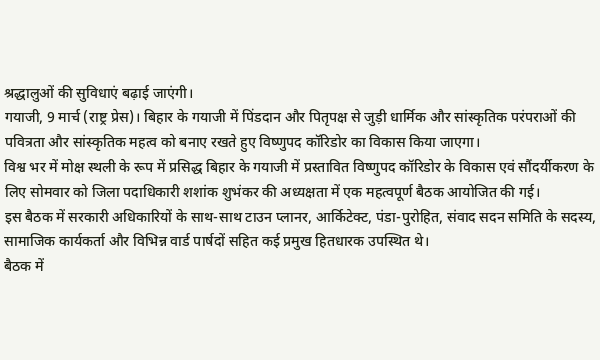श्रद्धालुओं की सुविधाएं बढ़ाई जाएंगी।
गयाजी, 9 मार्च (राष्ट्र प्रेस)। बिहार के गयाजी में पिंडदान और पितृपक्ष से जुड़ी धार्मिक और सांस्कृतिक परंपराओं की पवित्रता और सांस्कृतिक महत्व को बनाए रखते हुए विष्णुपद कॉरिडोर का विकास किया जाएगा।
विश्व भर में मोक्ष स्थली के रूप में प्रसिद्ध बिहार के गयाजी में प्रस्तावित विष्णुपद कॉरिडोर के विकास एवं सौंदर्यीकरण के लिए सोमवार को जिला पदाधिकारी शशांक शुभंकर की अध्यक्षता में एक महत्वपूर्ण बैठक आयोजित की गई।
इस बैठक में सरकारी अधिकारियों के साथ-साथ टाउन प्लानर, आर्किटेक्ट, पंडा-पुरोहित, संवाद सदन समिति के सदस्य, सामाजिक कार्यकर्ता और विभिन्न वार्ड पार्षदों सहित कई प्रमुख हितधारक उपस्थित थे।
बैठक में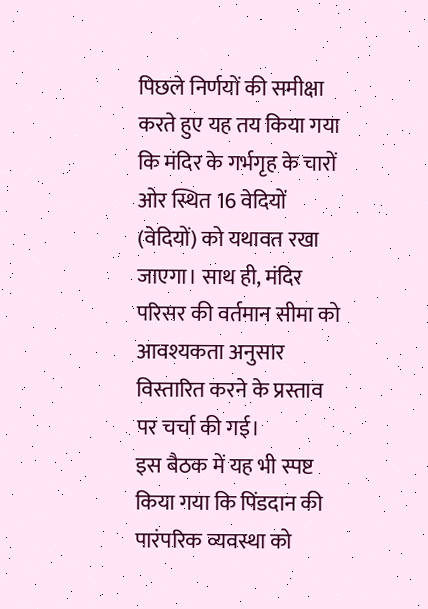पिछले निर्णयों की समीक्षा करते हुए यह तय किया गया कि मंदिर के गर्भगृह के चारों ओर स्थित 16 वेदियों (वेदियों) को यथावत रखा जाएगा। साथ ही, मंदिर परिसर की वर्तमान सीमा को आवश्यकता अनुसार विस्तारित करने के प्रस्ताव पर चर्चा की गई।
इस बैठक में यह भी स्पष्ट किया गया कि पिंडदान की पारंपरिक व्यवस्था को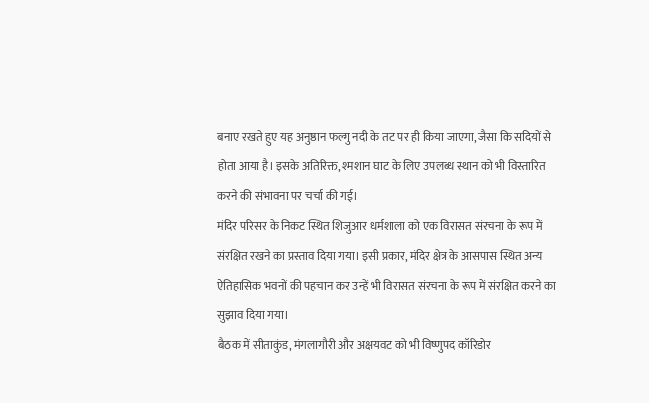बनाए रखते हुए यह अनुष्ठान फल्गु नदी के तट पर ही किया जाएगा, जैसा कि सदियों से होता आया है। इसके अतिरिक्त, श्मशान घाट के लिए उपलब्ध स्थान को भी विस्तारित करने की संभावना पर चर्चा की गई।
मंदिर परिसर के निकट स्थित शिजुआर धर्मशाला को एक विरासत संरचना के रूप में संरक्षित रखने का प्रस्ताव दिया गया। इसी प्रकार, मंदिर क्षेत्र के आसपास स्थित अन्य ऐतिहासिक भवनों की पहचान कर उन्हें भी विरासत संरचना के रूप में संरक्षित करने का सुझाव दिया गया।
बैठक में सीताकुंड, मंगलागौरी और अक्षयवट को भी विष्णुपद कॉरिडोर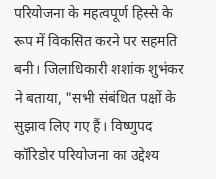परियोजना के महत्वपूर्ण हिस्से के रूप में विकसित करने पर सहमति बनी। जिलाधिकारी शशांक शुभंकर ने बताया, "सभी संबंधित पक्षों के सुझाव लिए गए हैं। विष्णुपद कॉरिडोर परियोजना का उद्देश्य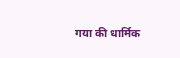गया की धार्मिक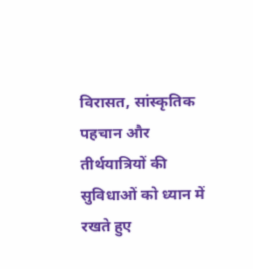विरासत, सांस्कृतिक पहचान और तीर्थयात्रियों की सुविधाओं को ध्यान में रखते हुए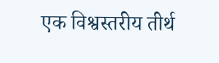एक विश्वस्तरीय तीर्थ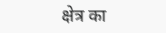क्षेत्र का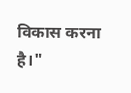विकास करना है।"